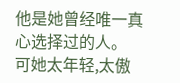他是她曾经唯一真心选择过的人。
可她太年轻,太傲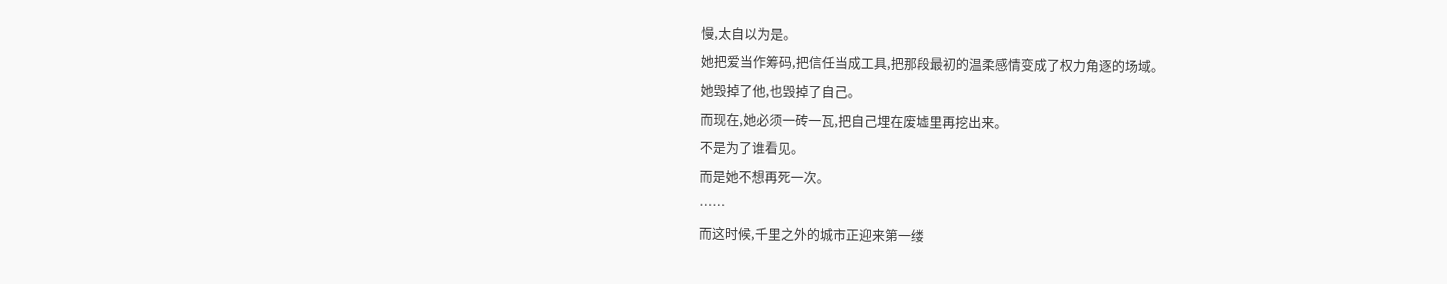慢,太自以为是。
她把爱当作筹码,把信任当成工具,把那段最初的温柔感情变成了权力角逐的场域。
她毁掉了他,也毁掉了自己。
而现在,她必须一砖一瓦,把自己埋在废墟里再挖出来。
不是为了谁看见。
而是她不想再死一次。
……
而这时候,千里之外的城市正迎来第一缕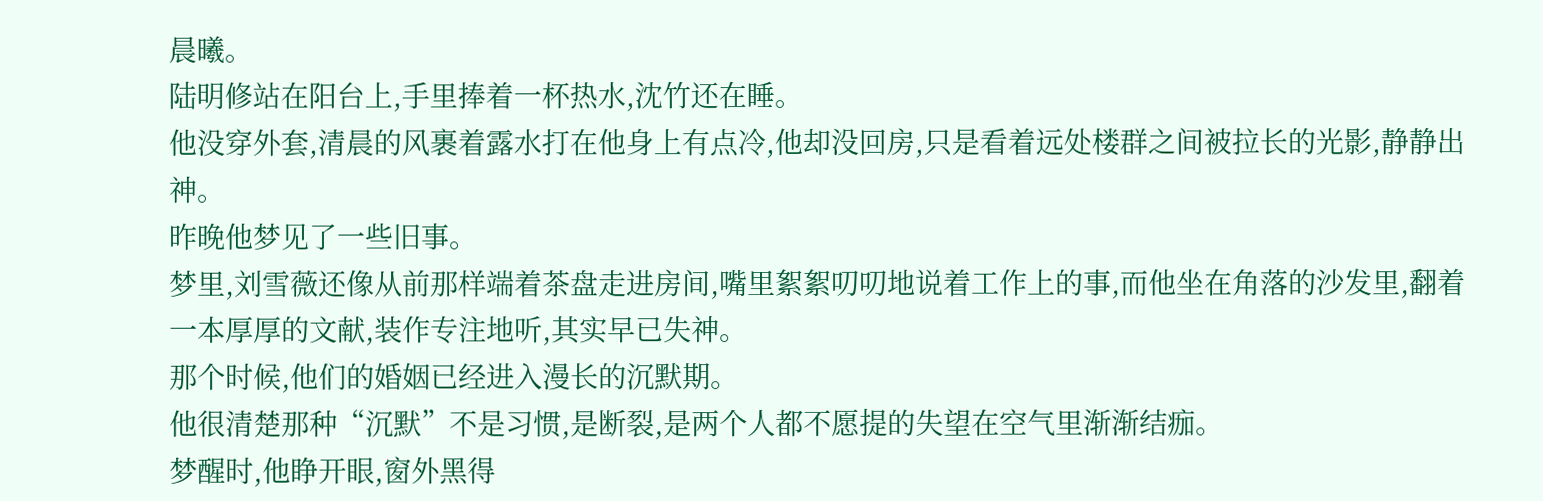晨曦。
陆明修站在阳台上,手里捧着一杯热水,沈竹还在睡。
他没穿外套,清晨的风裹着露水打在他身上有点冷,他却没回房,只是看着远处楼群之间被拉长的光影,静静出神。
昨晚他梦见了一些旧事。
梦里,刘雪薇还像从前那样端着茶盘走进房间,嘴里絮絮叨叨地说着工作上的事,而他坐在角落的沙发里,翻着一本厚厚的文献,装作专注地听,其实早已失神。
那个时候,他们的婚姻已经进入漫长的沉默期。
他很清楚那种“沉默”不是习惯,是断裂,是两个人都不愿提的失望在空气里渐渐结痂。
梦醒时,他睁开眼,窗外黑得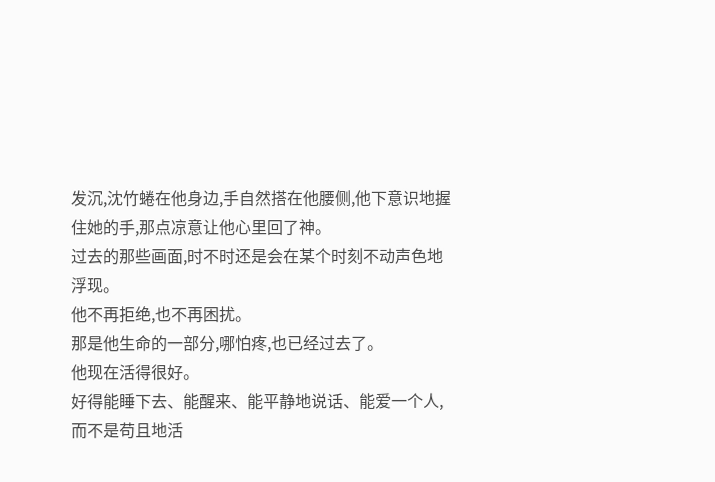发沉,沈竹蜷在他身边,手自然搭在他腰侧,他下意识地握住她的手,那点凉意让他心里回了神。
过去的那些画面,时不时还是会在某个时刻不动声色地浮现。
他不再拒绝,也不再困扰。
那是他生命的一部分,哪怕疼,也已经过去了。
他现在活得很好。
好得能睡下去、能醒来、能平静地说话、能爱一个人,而不是苟且地活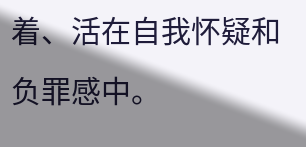着、活在自我怀疑和负罪感中。